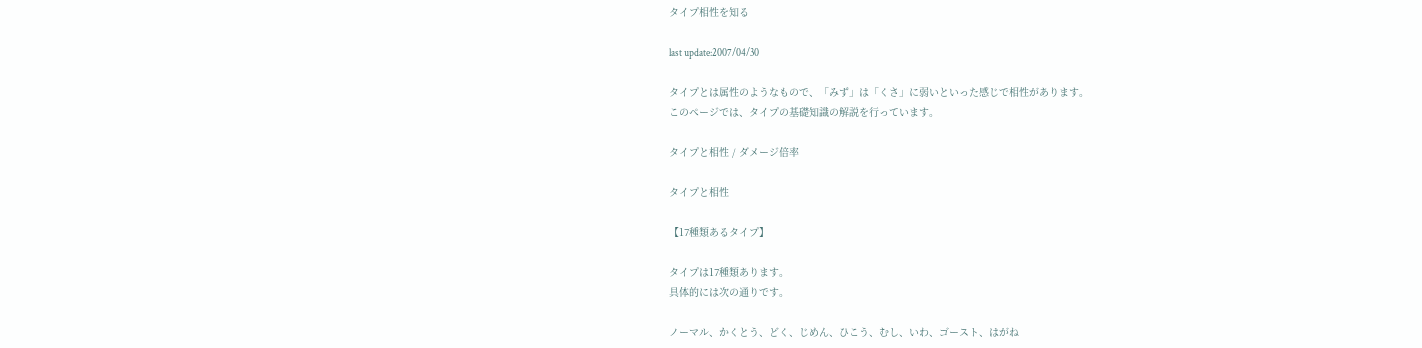タイプ相性を知る

last update:2007/04/30

タイプとは属性のようなもので、「みず」は「くさ」に弱いといった感じで相性があります。
このページでは、タイプの基礎知識の解説を行っています。

タイプと相性 / ダメージ倍率

タイプと相性

【17種類あるタイプ】

タイプは17種類あります。
具体的には次の通りです。

ノーマル、かくとう、どく、じめん、ひこう、むし、いわ、ゴースト、はがね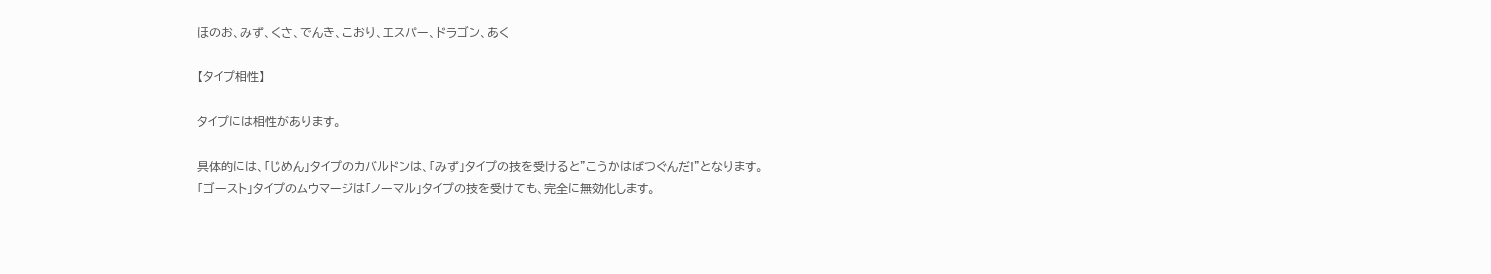ほのお、みず、くさ、でんき、こおり、エスパー、ドラゴン、あく

【タイプ相性】

タイプには相性があります。

具体的には、「じめん」タイプのカバルドンは、「みず」タイプの技を受けると"こうかはばつぐんだ!"となります。
「ゴースト」タイプのムウマージは「ノーマル」タイプの技を受けても、完全に無効化します。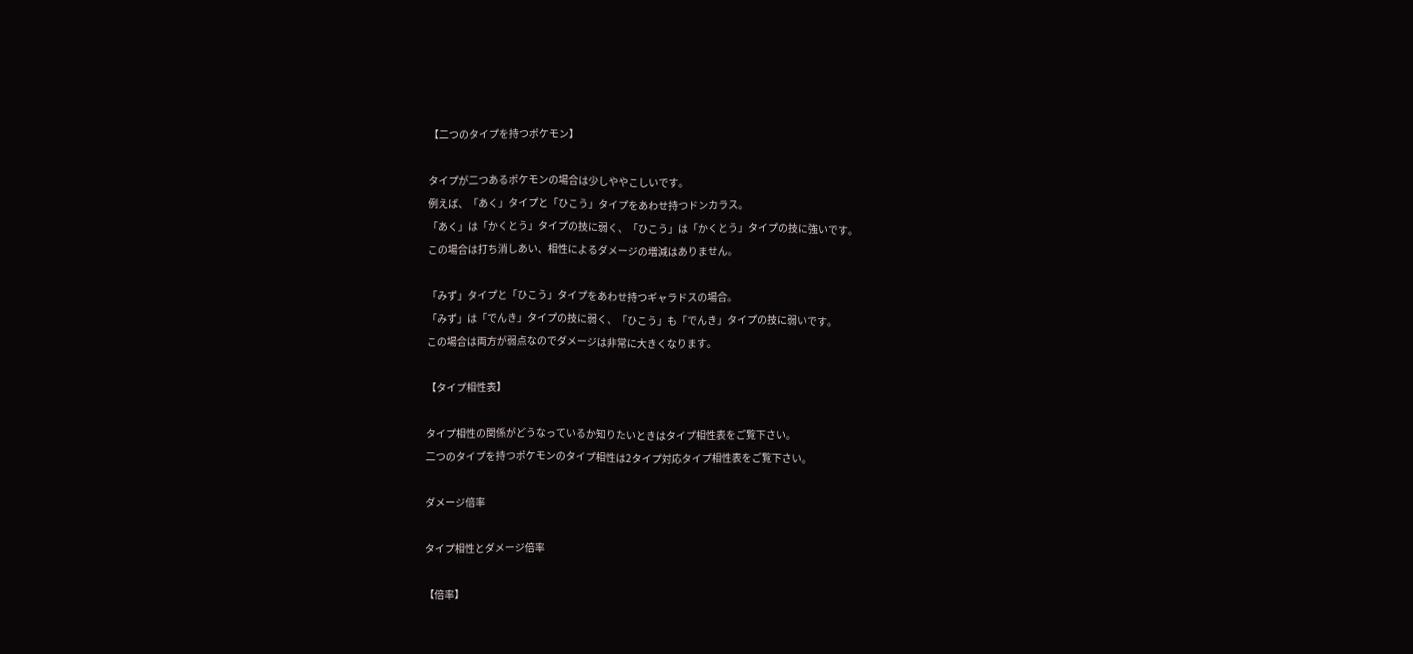【二つのタイプを持つポケモン】

タイプが二つあるポケモンの場合は少しややこしいです。
例えば、「あく」タイプと「ひこう」タイプをあわせ持つドンカラス。
「あく」は「かくとう」タイプの技に弱く、「ひこう」は「かくとう」タイプの技に強いです。
この場合は打ち消しあい、相性によるダメージの増減はありません。

「みず」タイプと「ひこう」タイプをあわせ持つギャラドスの場合。
「みず」は「でんき」タイプの技に弱く、「ひこう」も「でんき」タイプの技に弱いです。
この場合は両方が弱点なのでダメージは非常に大きくなります。

【タイプ相性表】

タイプ相性の関係がどうなっているか知りたいときはタイプ相性表をご覧下さい。
二つのタイプを持つポケモンのタイプ相性は2タイプ対応タイプ相性表をご覧下さい。

ダメージ倍率

タイプ相性とダメージ倍率

【倍率】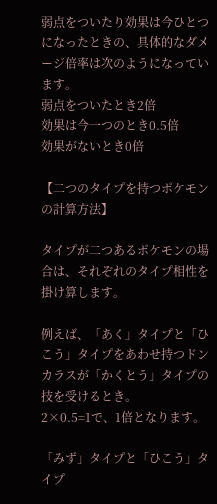弱点をついたり効果は今ひとつになったときの、具体的なダメージ倍率は次のようになっています。
弱点をついたとき2倍
効果は今一つのとき0.5倍
効果がないとき0倍

【二つのタイプを持つポケモンの計算方法】

タイプが二つあるポケモンの場合は、それぞれのタイプ相性を掛け算します。

例えば、「あく」タイプと「ひこう」タイプをあわせ持つドンカラスが「かくとう」タイプの技を受けるとき。
2×0.5=1で、1倍となります。

「みず」タイプと「ひこう」タイプ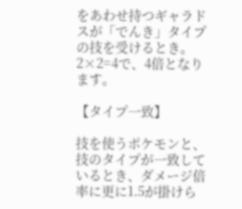をあわせ持つギャラドスが「でんき」タイプの技を受けるとき。
2×2=4で、4倍となります。

【タイプ一致】

技を使うポケモンと、技のタイプが一致しているとき、ダメージ倍率に更に1.5が掛けら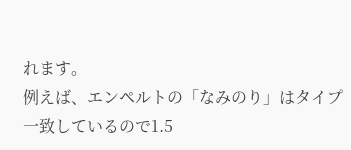れます。
例えば、エンペルトの「なみのり」はタイプ一致しているので1.5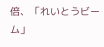倍、「れいとうビーム」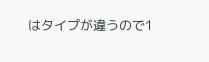はタイプが違うので1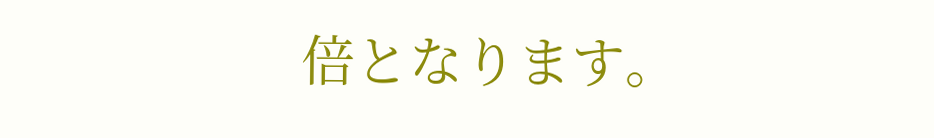倍となります。